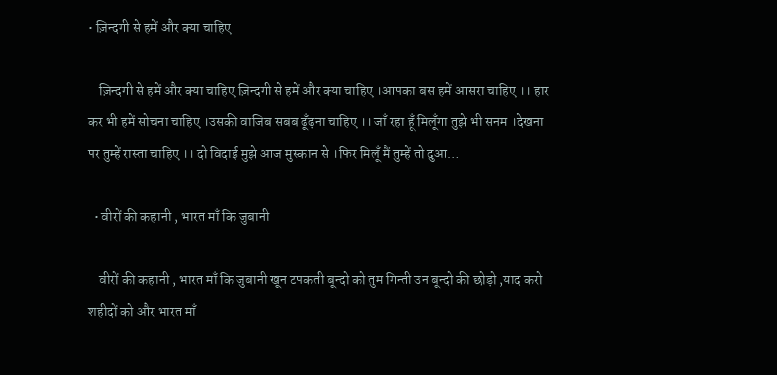• ज़िन्दगी से हमें और क्या चाहिए

    ज़िन्दगी से हमें और क्या चाहिए ज़िन्दगी से हमें और क्या चाहिए ।आपका बस हमें आसरा चाहिए ।। हार कर भी हमें सोचना चाहिए ।उसकी वाजिब सबब ढूँढ़ना चाहिए ।। जाँ रहा हूँ मिलूँगा तुझे भी सनम ।देखना पर तुम्हें रास्ता चाहिए ।। दो विदाई मुझे आज मुस्कान से ।फिर मिलूँ मैं तुम्हें तो दुआ…

  • वीरों की कहानी , भारत माँ कि जुबानी

    वीरों की कहानी , भारत माँ कि जुबानी खून टपकती बून्दो को तुम गिन्ती उन बून्दो की छोड़ो ,याद करो शहीदों को और भारत माँ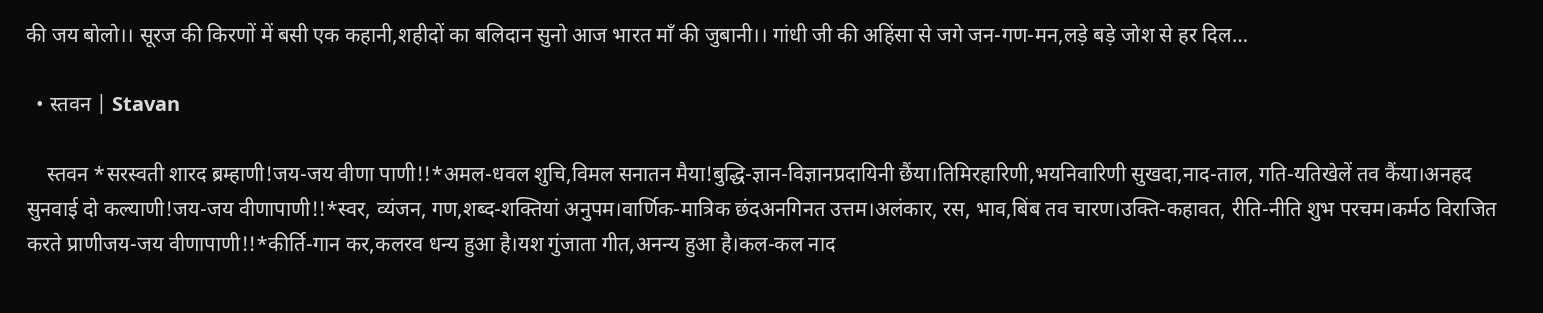की जय बोलो।। सूरज की किरणों में बसी एक कहानी,शहीदों का बलिदान सुनो आज भारत माँ की जुबानी।। गांधी जी की अहिंसा से जगे जन-गण-मन,लड़े बड़े जोश से हर दिल…

  • स्तवन | Stavan

    स्तवन *सरस्वती शारद ब्रम्हाणी!जय-जय वीणा पाणी!!*अमल-धवल शुचि,विमल सनातन मैया!बुद्धि-ज्ञान-विज्ञानप्रदायिनी छैंया।तिमिरहारिणी,भयनिवारिणी सुखदा,नाद-ताल, गति-यतिखेलें तव कैंया।अनहद सुनवाई दो कल्याणी!जय-जय वीणापाणी!!*स्वर, व्यंजन, गण,शब्द-शक्तियां अनुपम।वार्णिक-मात्रिक छंदअनगिनत उत्तम।अलंकार, रस, भाव,बिंब तव चारण।उक्ति-कहावत, रीति-नीति शुभ परचम।कर्मठ विराजित करते प्राणीजय-जय वीणापाणी!!*कीर्ति-गान कर,कलरव धन्य हुआ है।यश गुंजाता गीत,अनन्य हुआ है।कल-कल नाद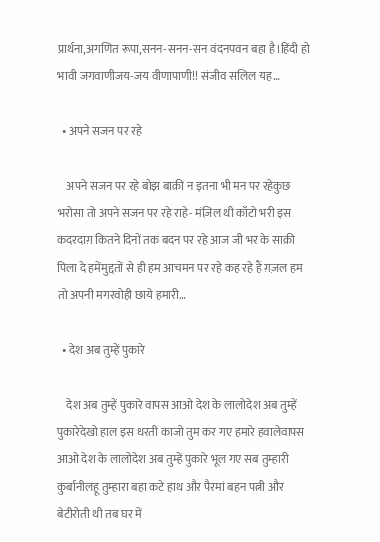प्रार्थना,अगणित रूपा,सनन-सनन-सन वंदनपवन बहा है।हिंदी हो भावी जगवाणीजय-जय वीणापाणी!! संजीव सलिल यह…

  • अपने सजन पर रहे

    अपने सजन पर रहे बोझ बाक़ी न इतना भी मन पर रहेकुछ भरोसा तो अपने सजन पर रहे राहे- मंज़िल थी काँटो भरी इस कदरदाग़ कितने दिनों तक बदन पर रहे आज जी भर के साक़ी पिला दे हमेंमुद्दतों से ही हम आचमन पर रहे कह रहे हैं ग़ज़ल हम तो अपनी मगरवोही छाये हमारी…

  • देश अब तुम्हें पुकारे

    देश अब तुम्हें पुकारे वापस आओ देश के लालोदेश अब तुम्हें पुकारेदेखो हाल इस धरती काजो तुम कर गए हमारे हवालेवापस आओ देश के लालोदेश अब तुम्हें पुकारे भूल गए सब तुम्हारी कुर्बानीलहू तुम्हारा बहा कटे हाथ और पैरमां बहन पत्नी और बेटीरोती थी तब घर में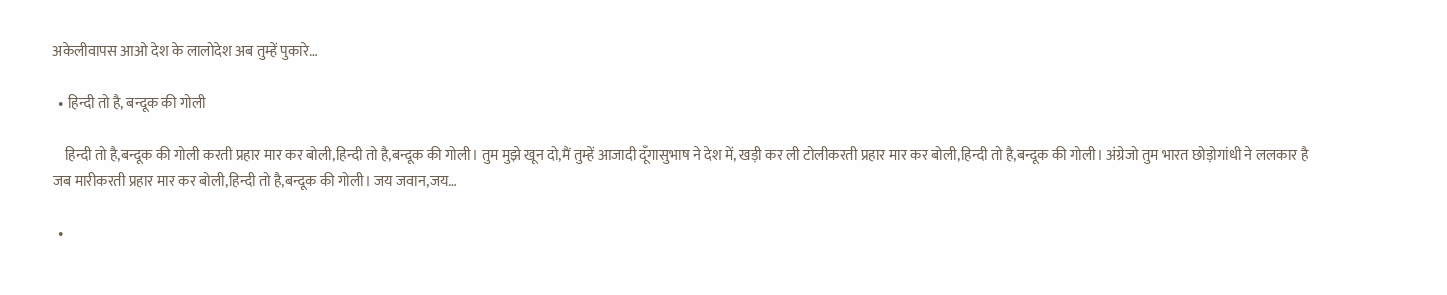अकेलीवापस आओ देश के लालोदेश अब तुम्हें पुकारे…

  • हिन्दी तो है, बन्दूक की गोली

    हिन्दी तो है,बन्दूक की गोली करती प्रहार मार कर बोली,हिन्दी तो है,बन्दूक की गोली। तुम मुझे खून दो,मैं तुम्हें आजादी दूँगासुभाष ने देश में, खड़ी कर ली टोलीकरती प्रहार मार कर बोली,हिन्दी तो है,बन्दूक की गोली। अंग्रेजो तुम भारत छोड़ोगांधी ने ललकार है जब मारीकरती प्रहार मार कर बोली,हिन्दी तो है,बन्दूक की गोली। जय जवान,जय…

  •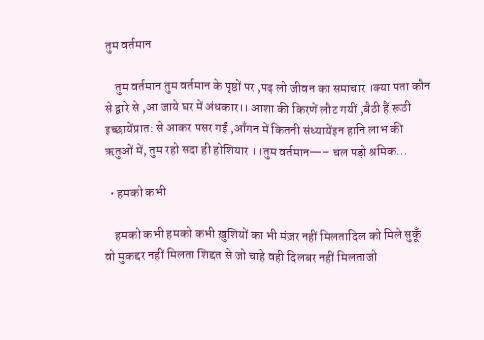तुम वर्तमान

    तुम वर्तमान तुम वर्तमान के पृष्ठों पर ,पढ़ लो जीवन का समाचार ।क्या पता कौन से द्वारे से ,आ जाये घर में अंधकार।। आशा की किरणें लौट गयीं ,बैठी हैं रूठी इच्छायेंप्रात: से आकर पसर गईं ,आँगन में कितनी संध्यायेंइन हानि लाभ की ऋतुओं में, तुम रहो सदा ही होशियार ।।तुम वर्तमान—– चल पड़ो श्रमिक…

  • हमको कभी

    हमको कभी हमको कभी ख़ुशियों का भी मंज़र नहीं मिलतादिल को मिले सुकूँ वो मुकद्दर नहीं मिलता शिद्दत से जो चाहे वही दिलबर नहीं मिलताजो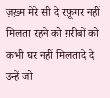ज़ख़्म मेरे सी दे रफ़ूगर नहीं मिलता रहने को ग़रीबों को कभी घर नहीं मिलतादे दे उन्हें जो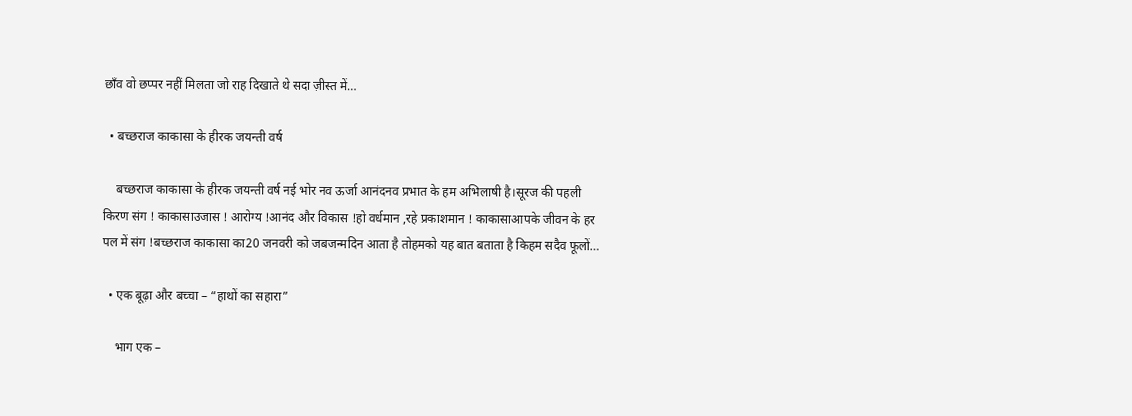छाँव वो छप्पर नहीं मिलता जो राह दिखाते थे सदा ज़ीस्त में…

  • बच्छराज काकासा के हीरक जयन्ती वर्ष

    बच्छराज काकासा के हीरक जयन्ती वर्ष नई भोर नव ऊर्जा आनंदनव प्रभात के हम अभिलाषी है।सूरज की पहली किरण संग ! काकासाउजास ! आरोग्य !आनंद और विकास !हो वर्धमान ,रहे प्रकाशमान ! काकासाआपके जीवन के हर पल में संग !बच्छराज काकासा का20 जनवरी को जबजन्मदिन आता है तोहमको यह बात बताता है किहम सदैव फूलों…

  • एक बूढ़ा और बच्चा – “हाथों का सहारा”

    भाग एक –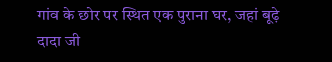गांव के छोर पर स्थित एक पुराना घर, जहां बूढ़े दादा जी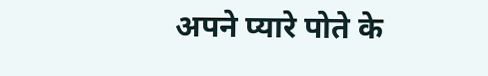अपने प्यारे पोते के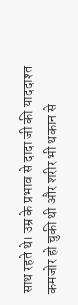साथ रहते थे। उम्र के प्रभाव से दादा जी की याददाश्त कमजोर हो चुकी थी और शरीर भी थकान से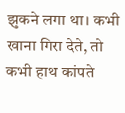झुकने लगा था। कभी खाना गिरा देते, तो कभी हाथ कांपते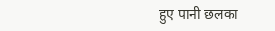हुए पानी छलका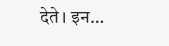देते। इन…